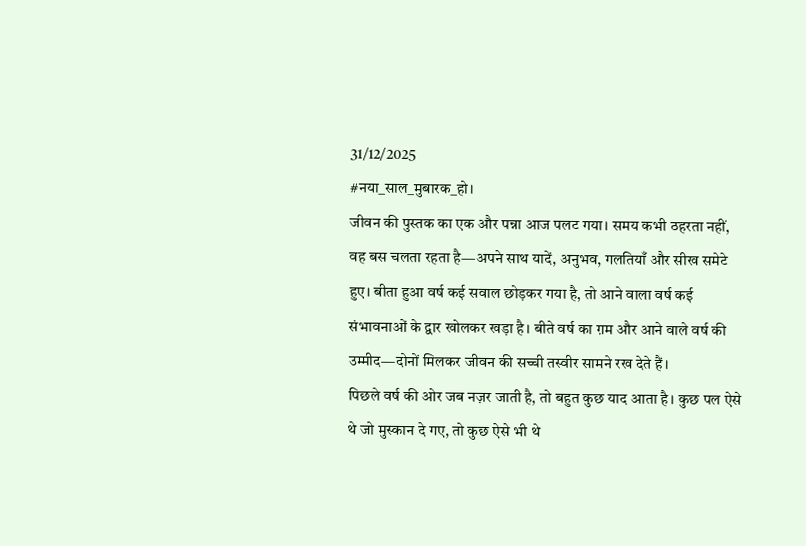31/12/2025
#नया_साल_मुबारक_हो।
जीवन की पुस्तक का एक और पन्ना आज पलट गया। समय कभी ठहरता नहीं, वह बस चलता रहता है—अपने साथ यादें, अनुभव, गलतियाँ और सीख समेटे हुए। बीता हुआ वर्ष कई सवाल छोड़कर गया है, तो आने वाला वर्ष कई संभावनाओं के द्वार खोलकर खड़ा है। बीते वर्ष का ग़म और आने वाले वर्ष की उम्मीद—दोनों मिलकर जीवन की सच्ची तस्वीर सामने रख देते हैं।
पिछले वर्ष की ओर जब नज़र जाती है, तो बहुत कुछ याद आता है। कुछ पल ऐसे थे जो मुस्कान दे गए, तो कुछ ऐसे भी थे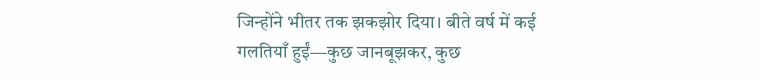जिन्होंने भीतर तक झकझोर दिया। बीते वर्ष में कई गलतियाँ हुईं—कुछ जानबूझकर, कुछ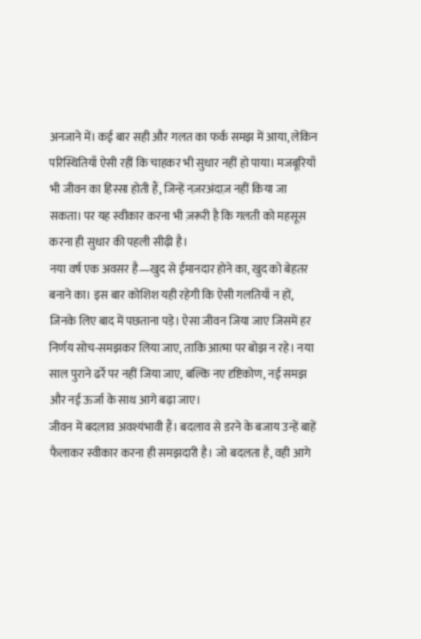अनजाने में। कई बार सही और गलत का फर्क समझ में आया, लेकिन परिस्थितियाँ ऐसी रहीं कि चाहकर भी सुधार नहीं हो पाया। मजबूरियाँ भी जीवन का हिस्सा होती हैं, जिन्हें नज़रअंदाज़ नहीं किया जा सकता। पर यह स्वीकार करना भी ज़रूरी है कि गलती को महसूस करना ही सुधार की पहली सीढ़ी है।
नया वर्ष एक अवसर है—खुद से ईमानदार होने का, खुद को बेहतर बनाने का। इस बार कोशिश यही रहेगी कि ऐसी गलतियाँ न हों, जिनके लिए बाद में पछताना पड़े। ऐसा जीवन जिया जाए जिसमें हर निर्णय सोच-समझकर लिया जाए, ताकि आत्मा पर बोझ न रहे। नया साल पुराने ढर्रे पर नहीं जिया जाए, बल्कि नए दृष्टिकोण, नई समझ और नई ऊर्जा के साथ आगे बढ़ा जाए।
जीवन में बदलाव अवश्यंभावी हैं। बदलाव से डरने के बजाय उन्हें बाहें फैलाकर स्वीकार करना ही समझदारी है। जो बदलता है, वही आगे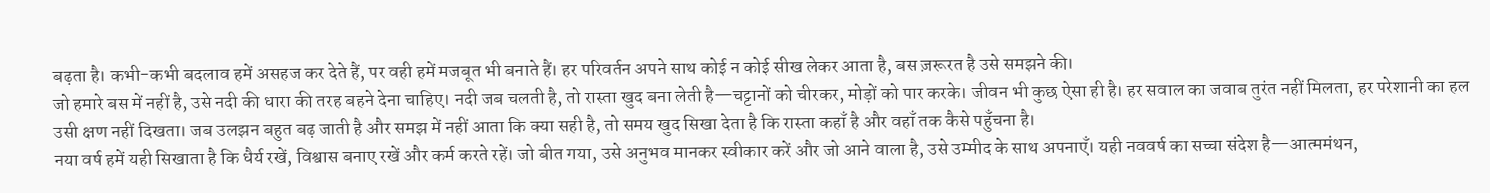बढ़ता है। कभी-कभी बदलाव हमें असहज कर देते हैं, पर वही हमें मजबूत भी बनाते हैं। हर परिवर्तन अपने साथ कोई न कोई सीख लेकर आता है, बस ज़रूरत है उसे समझने की।
जो हमारे बस में नहीं है, उसे नदी की धारा की तरह बहने देना चाहिए। नदी जब चलती है, तो रास्ता खुद बना लेती है—चट्टानों को चीरकर, मोड़ों को पार करके। जीवन भी कुछ ऐसा ही है। हर सवाल का जवाब तुरंत नहीं मिलता, हर परेशानी का हल उसी क्षण नहीं दिखता। जब उलझन बहुत बढ़ जाती है और समझ में नहीं आता कि क्या सही है, तो समय खुद सिखा देता है कि रास्ता कहाँ है और वहाँ तक कैसे पहुँचना है।
नया वर्ष हमें यही सिखाता है कि धैर्य रखें, विश्वास बनाए रखें और कर्म करते रहें। जो बीत गया, उसे अनुभव मानकर स्वीकार करें और जो आने वाला है, उसे उम्मीद के साथ अपनाएँ। यही नववर्ष का सच्चा संदेश है—आत्ममंथन,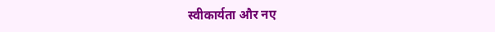स्वीकार्यता और नए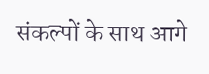संकल्पों के साथ आगे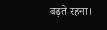बढ़ते रहना।